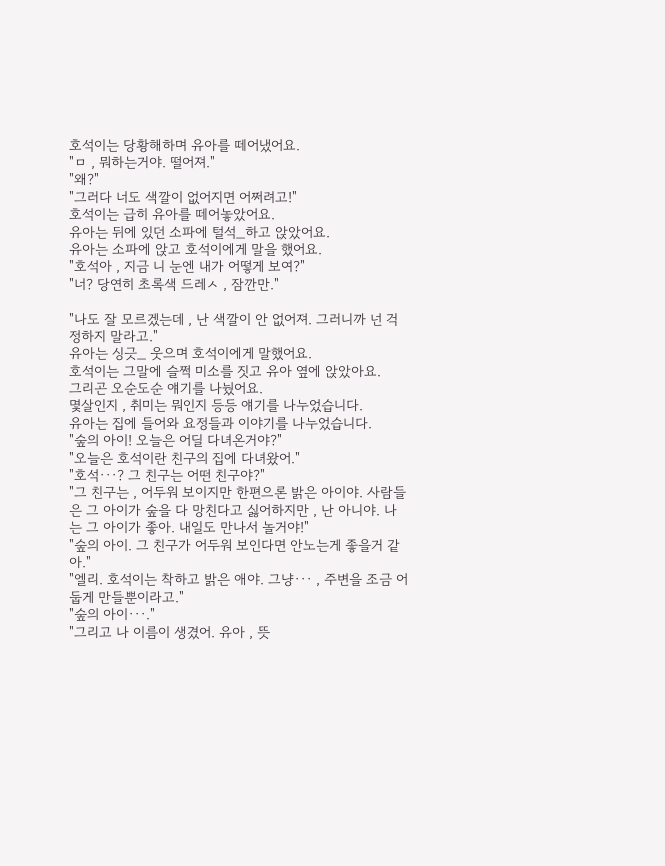호석이는 당황해하며 유아를 떼어냈어요.
"ㅁ , 뭐하는거야. 떨어져."
"왜?"
"그러다 너도 색깔이 없어지면 어쩌려고!"
호석이는 급히 유아를 떼어놓았어요.
유아는 뒤에 있던 소파에 털석_하고 앉았어요.
유아는 소파에 앉고 호석이에게 말을 했어요.
"호석아 , 지금 니 눈엔 내가 어떻게 보여?"
"너? 당연히 초록색 드레ㅅ , 잠깐만."

"나도 잘 모르겠는데 , 난 색깔이 안 없어져. 그러니까 넌 걱정하지 말라고."
유아는 싱긋_ 웃으며 호석이에게 말했어요.
호석이는 그말에 슬쩍 미소를 짓고 유아 옆에 앉았아요.
그리곤 오순도순 얘기를 나눴어요.
몇살인지 , 취미는 뭐인지 등등 얘기를 나누었습니다.
유아는 집에 들어와 요정들과 이야기를 나누었습니다.
"숲의 아이! 오늘은 어딜 다녀온거야?"
"오늘은 호석이란 친구의 집에 다녀왔어."
"호석···? 그 친구는 어떤 친구야?"
"그 친구는 , 어두워 보이지만 한편으론 밝은 아이야. 사람들은 그 아이가 숲을 다 망친다고 싫어하지만 , 난 아니야. 나는 그 아이가 좋아. 내일도 만나서 놀거야!"
"숲의 아이. 그 친구가 어두워 보인다면 안노는게 좋을거 같아."
"엘리. 호석이는 착하고 밝은 애야. 그냥··· , 주변을 조금 어둡게 만들뿐이라고."
"숲의 아이···."
"그리고 나 이름이 생겼어. 유아 , 뜻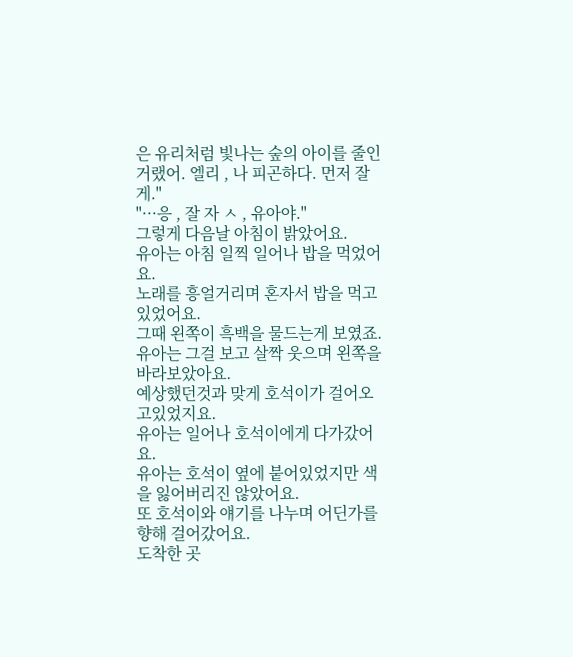은 유리처럼 빛나는 숲의 아이를 줄인거랬어. 엘리 , 나 피곤하다. 먼저 잘게."
"···응 , 잘 자 ㅅ , 유아야."
그렇게 다음날 아침이 밝았어요.
유아는 아침 일찍 일어나 밥을 먹었어요.
노래를 흥얼거리며 혼자서 밥을 먹고있었어요.
그때 왼쪽이 흑백을 물드는게 보였죠.
유아는 그걸 보고 살짝 웃으며 왼쪽을 바라보았아요.
예상했던것과 맞게 호석이가 걸어오고있었지요.
유아는 일어나 호석이에게 다가갔어요.
유아는 호석이 옆에 붙어있었지만 색을 잃어버리진 않았어요.
또 호석이와 얘기를 나누며 어딘가를 향해 걸어갔어요.
도착한 곳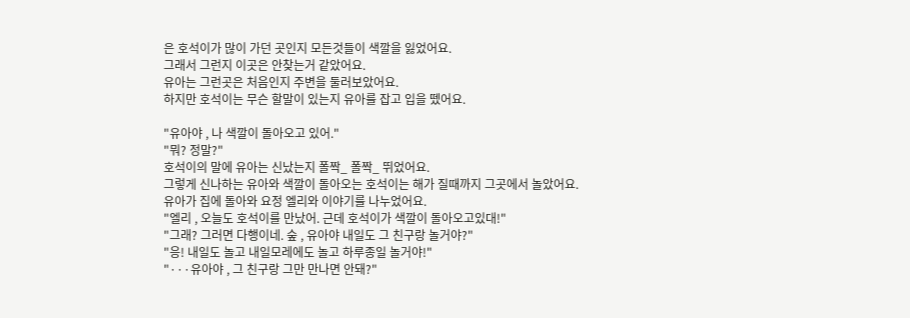은 호석이가 많이 가던 곳인지 모든것들이 색깔을 잃었어요.
그래서 그런지 이곳은 안찾는거 같았어요.
유아는 그런곳은 처음인지 주변을 둘러보았어요.
하지만 호석이는 무슨 할말이 있는지 유아를 잡고 입을 뗐어요.

"유아야 , 나 색깔이 돌아오고 있어."
"뭐? 정말?"
호석이의 말에 유아는 신났는지 폴짝_ 폴짝_ 뛰었어요.
그렇게 신나하는 유아와 색깔이 돌아오는 호석이는 해가 질때까지 그곳에서 놀았어요.
유아가 집에 돌아와 요정 엘리와 이야기를 나누었어요.
"엘리 , 오늘도 호석이를 만났어. 근데 호석이가 색깔이 돌아오고있대!"
"그래? 그러면 다행이네. 숲 , 유아야 내일도 그 친구랑 놀거야?"
"응! 내일도 놀고 내일모레에도 놀고 하루종일 놀거야!"
"···유아야 , 그 친구랑 그만 만나면 안돼?"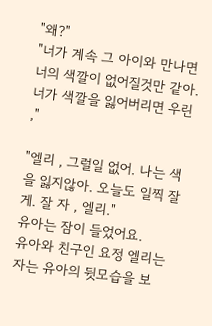"왜?"
"너가 계속 그 아이와 만나면 너의 색깔이 없어질것만 같아. 너가 색깔을 잃어버리면 우린 ,"

"엘리 , 그럴일 없어. 나는 색을 잃지않아. 오늘도 일찍 잘게. 잘 자 , 엘리."
유아는 잠이 들었어요.
유아와 친구인 요정 엘리는 자는 유아의 뒷모습을 보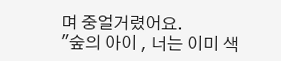며 중얼거렸어요.
"숲의 아이 , 너는 이미 색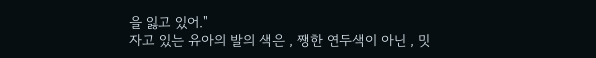을 잃고 있어."
자고 있는 유아의 발의 색은 , 쨍한 연두색이 아닌 , 밋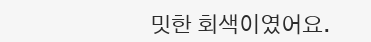밋한 회색이였어요.